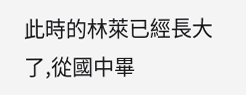此時的林萊已經長大了,從國中畢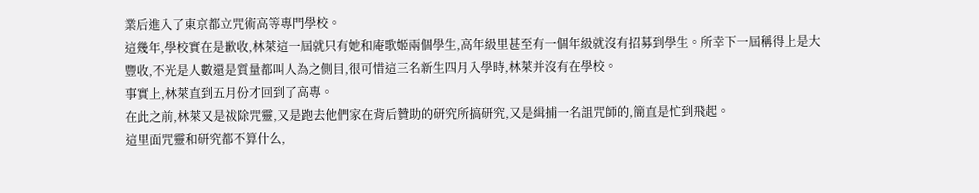業后進入了東京都立咒術高等專門學校。
這幾年,學校實在是歉收,林萊這一屆就只有她和庵歌姬兩個學生,高年級里甚至有一個年級就沒有招募到學生。所幸下一屆稱得上是大豐收,不光是人數還是質量都叫人為之側目,很可惜這三名新生四月入學時,林萊并沒有在學校。
事實上,林萊直到五月份才回到了高專。
在此之前,林萊又是祓除咒靈,又是跑去他們家在背后贊助的研究所搞研究,又是緝捕一名詛咒師的,簡直是忙到飛起。
這里面咒靈和研究都不算什么,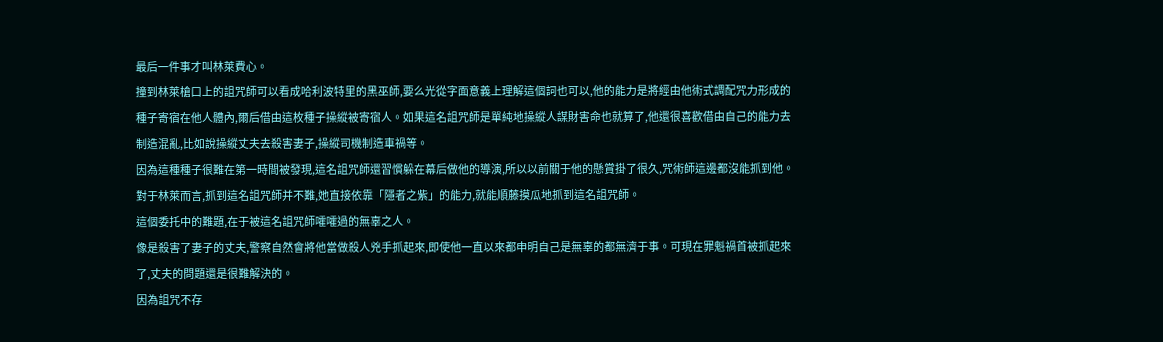最后一件事才叫林萊費心。
撞到林萊槍口上的詛咒師可以看成哈利波特里的黑巫師,要么光從字面意義上理解這個詞也可以,他的能力是將經由他術式調配咒力形成的種子寄宿在他人體內,爾后借由這枚種子操縱被寄宿人。如果這名詛咒師是單純地操縱人謀財害命也就算了,他還很喜歡借由自己的能力去制造混亂,比如說操縱丈夫去殺害妻子,操縱司機制造車禍等。
因為這種種子很難在第一時間被發現,這名詛咒師還習慣躲在幕后做他的導演,所以以前關于他的懸賞掛了很久,咒術師這邊都沒能抓到他。
對于林萊而言,抓到這名詛咒師并不難,她直接依靠「隱者之紫」的能力,就能順藤摸瓜地抓到這名詛咒師。
這個委托中的難題,在于被這名詛咒師嚯嚯過的無辜之人。
像是殺害了妻子的丈夫,警察自然會將他當做殺人兇手抓起來,即使他一直以來都申明自己是無辜的都無濟于事。可現在罪魁禍首被抓起來了,丈夫的問題還是很難解決的。
因為詛咒不存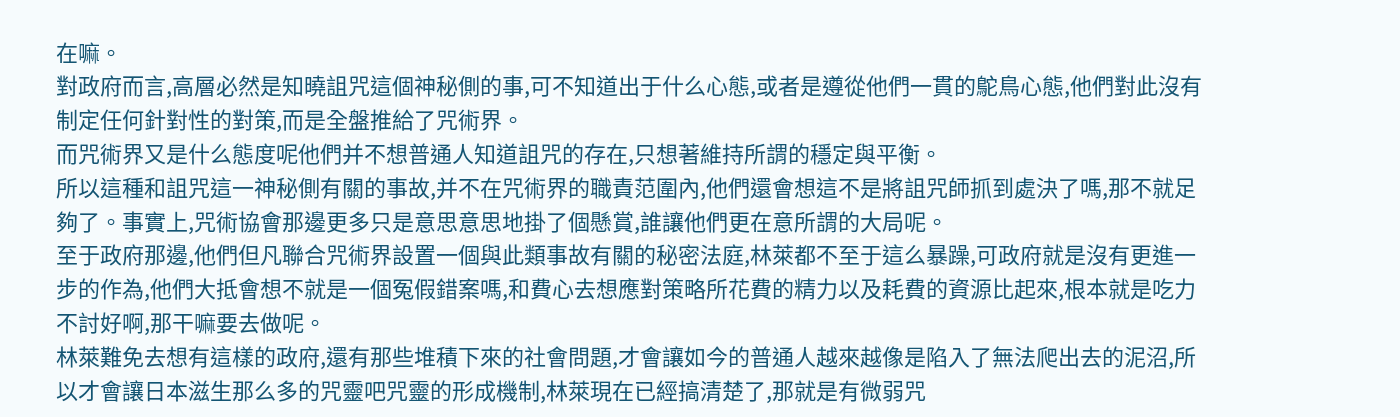在嘛。
對政府而言,高層必然是知曉詛咒這個神秘側的事,可不知道出于什么心態,或者是遵從他們一貫的鴕鳥心態,他們對此沒有制定任何針對性的對策,而是全盤推給了咒術界。
而咒術界又是什么態度呢他們并不想普通人知道詛咒的存在,只想著維持所謂的穩定與平衡。
所以這種和詛咒這一神秘側有關的事故,并不在咒術界的職責范圍內,他們還會想這不是將詛咒師抓到處決了嗎,那不就足夠了。事實上,咒術協會那邊更多只是意思意思地掛了個懸賞,誰讓他們更在意所謂的大局呢。
至于政府那邊,他們但凡聯合咒術界設置一個與此類事故有關的秘密法庭,林萊都不至于這么暴躁,可政府就是沒有更進一步的作為,他們大抵會想不就是一個冤假錯案嗎,和費心去想應對策略所花費的精力以及耗費的資源比起來,根本就是吃力不討好啊,那干嘛要去做呢。
林萊難免去想有這樣的政府,還有那些堆積下來的社會問題,才會讓如今的普通人越來越像是陷入了無法爬出去的泥沼,所以才會讓日本滋生那么多的咒靈吧咒靈的形成機制,林萊現在已經搞清楚了,那就是有微弱咒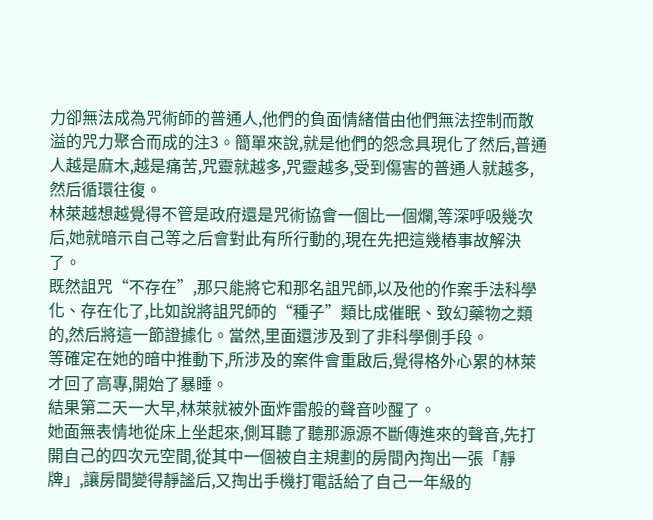力卻無法成為咒術師的普通人,他們的負面情緒借由他們無法控制而散溢的咒力聚合而成的注3。簡單來說,就是他們的怨念具現化了然后,普通人越是麻木,越是痛苦,咒靈就越多,咒靈越多,受到傷害的普通人就越多,然后循環往復。
林萊越想越覺得不管是政府還是咒術協會一個比一個爛,等深呼吸幾次后,她就暗示自己等之后會對此有所行動的,現在先把這幾樁事故解決了。
既然詛咒“不存在”,那只能將它和那名詛咒師,以及他的作案手法科學化、存在化了,比如說將詛咒師的“種子”類比成催眠、致幻藥物之類的,然后將這一節證據化。當然,里面還涉及到了非科學側手段。
等確定在她的暗中推動下,所涉及的案件會重啟后,覺得格外心累的林萊才回了高專,開始了暴睡。
結果第二天一大早,林萊就被外面炸雷般的聲音吵醒了。
她面無表情地從床上坐起來,側耳聽了聽那源源不斷傳進來的聲音,先打開自己的四次元空間,從其中一個被自主規劃的房間內掏出一張「靜牌」,讓房間變得靜謐后,又掏出手機打電話給了自己一年級的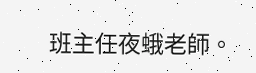班主任夜蛾老師。